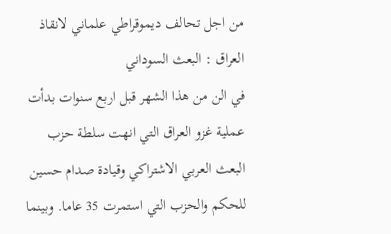من اجل تحالف ديموقراطي علماني لانقاذ العراق : البعث السوداني
في الن من هذا الشهر قبل اربع سنوات بدأت عملية غزو العراق التي انهت سلطة حزب البعث العربي الاشتراكي وقيادة صدام حسين للحكم والحزب التي استمرت 35 عاما. وبينما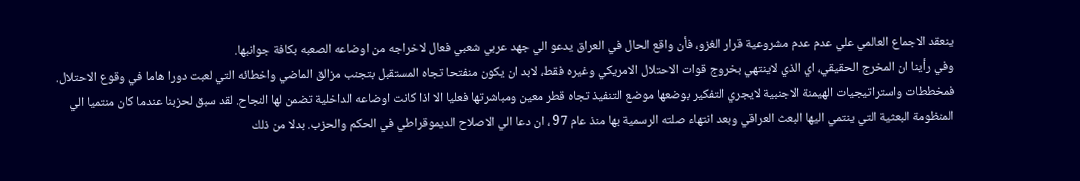ينعقد الاجماع العالمي علي عدم عدم مشروعية قرار الغزو، فأن واقع الحال في العراق يدعو الي جهد عربي شعبي فعال لاخراجه من اوضاعه الصعبه بكافة جوانبها.
وفي رأينا ان المخرج الحقيقي، اي الذي لاينتهي بخروج قوات الاحتلال الامريكي وغيره فقط، لابد ان يكون منفتحا تجاه المستقبل بتجنب مزالق الماضي واخطائه التي لعبت دورا هاما في وقوع الاحتلال. فمخططات واستراتيجيات الهيمنة الاجنبية لايجري التفكير بوضعها موضع التنفيذ تجاه قطر معين ومباشرتها فعليا الا اذا كانت اوضاعه الداخلية تضمن لها النجاح. لقد سبق لحزبنا عندما كان منتميا الي المنظومة البعثية التي ينتمي اليها البعث العراقي وبعد انتهاء صلته الرسمية بها منذ عام 97 ، ان دعا الي الاصلاح الديموقراطي في الحكم والحزب. بدلا من ذلك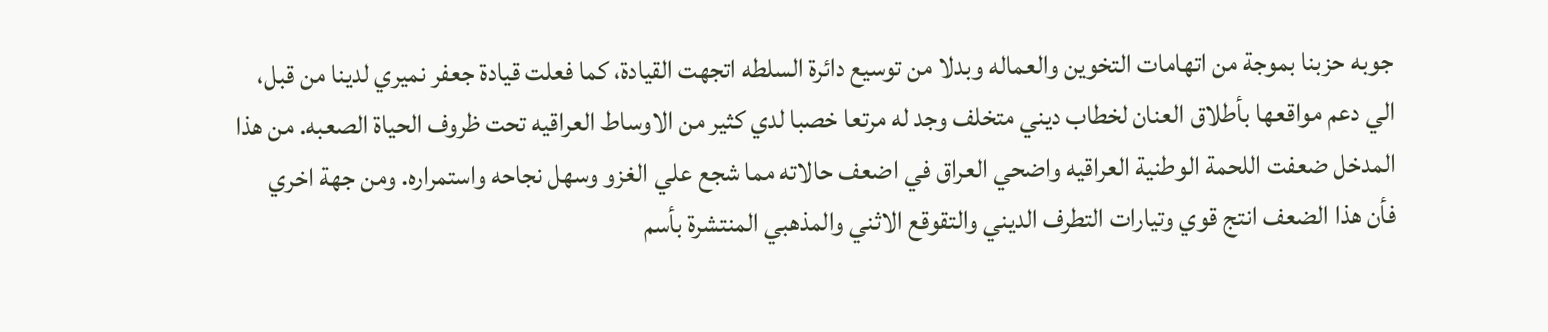جوبه حزبنا بموجة من اتهامات التخوين والعماله وبدلا من توسيع دائرة السلطه اتجهت القيادة، كما فعلت قيادة جعفر نميري لدينا من قبل، الي دعم مواقعها بأطلاق العنان لخطاب ديني متخلف وجد له مرتعا خصبا لدي كثير من الاوساط العراقيه تحت ظروف الحياة الصعبه. من هذا المدخل ضعفت اللحمة الوطنية العراقيه واضحي العراق في اضعف حالاته مما شجع علي الغزو وسهل نجاحه واستمراره. ومن جهة اخري فأن هذا الضعف انتج قوي وتيارات التطرف الديني والتقوقع الاثني والمذهبي المنتشرة بأسم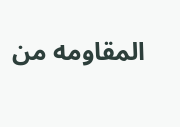المقاومه من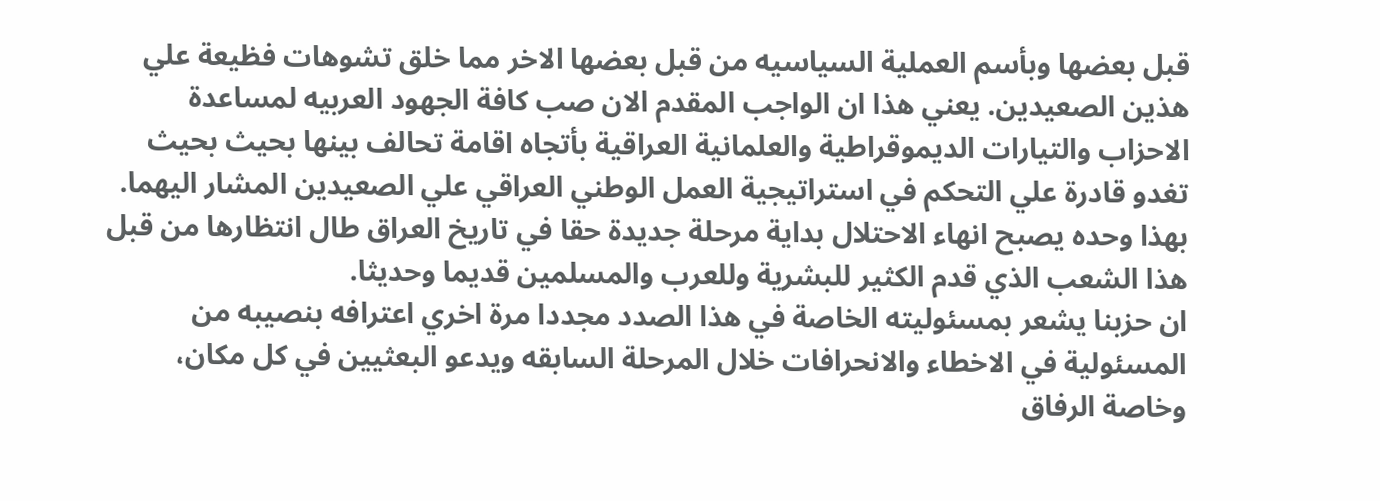قبل بعضها وبأسم العملية السياسيه من قبل بعضها الاخر مما خلق تشوهات فظيعة علي هذين الصعيدين. يعني هذا ان الواجب المقدم الان صب كافة الجهود العربيه لمساعدة الاحزاب والتيارات الديموقراطية والعلمانية العراقية بأتجاه اقامة تحالف بينها بحيث بحيث تغدو قادرة علي التحكم في استراتيجية العمل الوطني العراقي علي الصعيدين المشار اليهما. بهذا وحده يصبح انهاء الاحتلال بداية مرحلة جديدة حقا في تاريخ العراق طال انتظارها من قبل هذا الشعب الذي قدم الكثير للبشرية وللعرب والمسلمين قديما وحديثا.
ان حزبنا يشعر بمسئوليته الخاصة في هذا الصدد مجددا مرة اخري اعترافه بنصيبه من المسئولية في الاخطاء والانحرافات خلال المرحلة السابقه ويدعو البعثيين في كل مكان، وخاصة الرفاق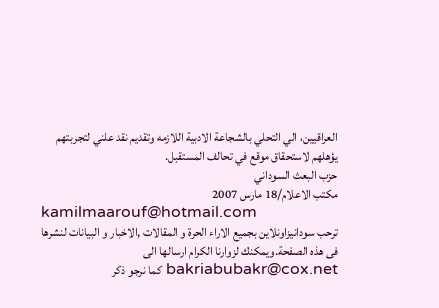العراقيين، الي التحلي بالشجاعة الادبية اللازمه وتقديم نقد علني لتجربتهم يؤهلهم لاستحقاق موقع في تحالف المستقبل.
حزب البعث السوداني
مكتب الاعلام/18 مارس 2007
kamilmaarouf@hotmail.com
ترحب سودانيزاونلاين بجميع الاراء الحرة و المقالات ,الاخبار و البيانات لنشرها فى هذه الصفحة.ويمكنك لزوارنا الكرام ارسالها الى bakriabubakr@cox.net كما نرجو ذكر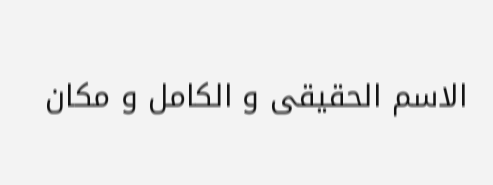الاسم الحقيقى و الكامل و مكان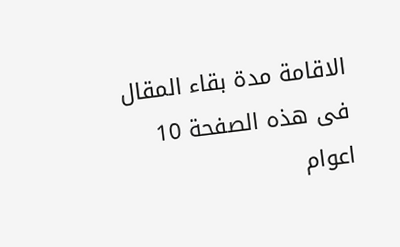الاقامة مدة بقاء المقال فى هذه الصفحة 10 اعوام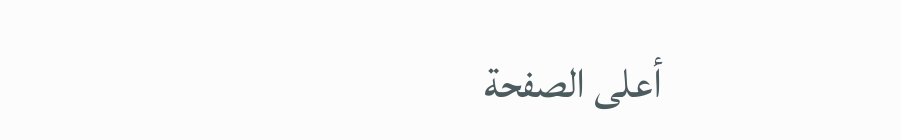أعلى الصفحة